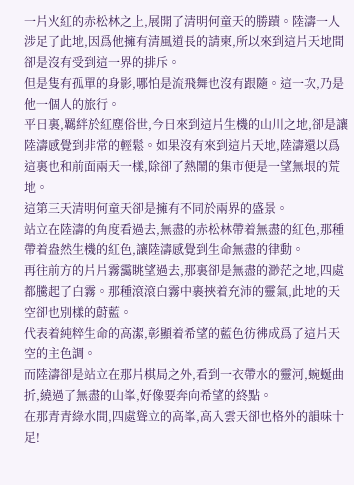一片火紅的赤松林之上,展開了清明何童天的勝蹟。陸濤一人涉足了此地,因爲他擁有清風道長的請柬,所以來到這片天地間卻是沒有受到這一界的排斥。
但是隻有孤單的身影,哪怕是流飛舞也沒有跟隨。這一次,乃是他一個人的旅行。
平日裏,羈絆於紅塵俗世,今日來到這片生機的山川之地,卻是讓陸濤感覺到非常的輕鬆。如果沒有來到這片天地,陸濤還以爲這裏也和前面兩天一樣,除卻了熱鬧的集市便是一望無垠的荒地。
這第三天清明何童天卻是擁有不同於兩界的盛景。
站立在陸濤的角度看過去,無盡的赤松林帶着無盡的紅色,那種帶着盎然生機的紅色,讓陸濤感覺到生命無盡的律動。
再往前方的片片霧靄眺望過去,那裏卻是無盡的渺茫之地,四處都騰起了白霧。那種滾滾白霧中裹挾着充沛的靈氣,此地的天空卻也別樣的蔚藍。
代表着純粹生命的高潔,彰顯着希望的藍色彷彿成爲了這片天空的主色調。
而陸濤卻是站立在那片棋局之外,看到一衣帶水的靈河,蜿蜒曲折,繞過了無盡的山峯,好像要奔向希望的終點。
在那青青綠水間,四處聳立的高峯,高入雲天卻也格外的韻味十足!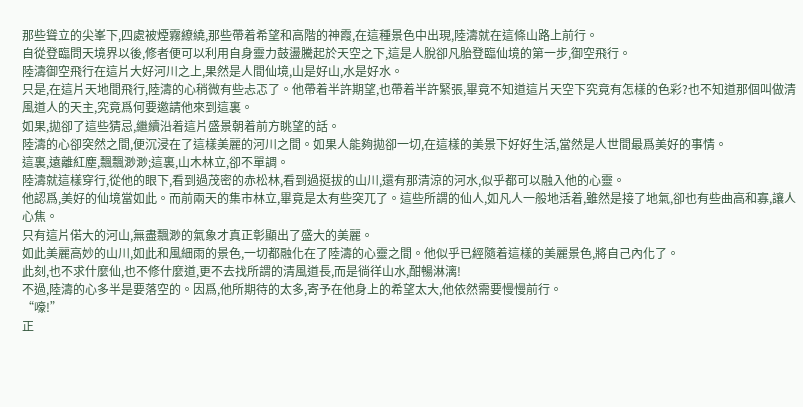那些聳立的尖峯下,四處被煙霧繚繞,那些帶着希望和高階的神霞,在這種景色中出現,陸濤就在這條山路上前行。
自從登臨問天境界以後,修者便可以利用自身靈力鼓盪騰起於天空之下,這是人脫卻凡胎登臨仙境的第一步,御空飛行。
陸濤御空飛行在這片大好河川之上,果然是人間仙境,山是好山,水是好水。
只是,在這片天地間飛行,陸濤的心稍微有些忐忑了。他帶着半許期望,也帶着半許緊張,畢竟不知道這片天空下究竟有怎樣的色彩?也不知道那個叫做清風道人的天主,究竟爲何要邀請他來到這裏。
如果,拋卻了這些猜忌,繼續沿着這片盛景朝着前方眺望的話。
陸濤的心卻突然之間,便沉浸在了這樣美麗的河川之間。如果人能夠拋卻一切,在這樣的美景下好好生活,當然是人世間最爲美好的事情。
這裏,遠離紅塵,飄飄渺渺;這裏,山木林立,卻不單調。
陸濤就這樣穿行,從他的眼下,看到過茂密的赤松林,看到過挺拔的山川,還有那清涼的河水,似乎都可以融入他的心靈。
他認爲,美好的仙境當如此。而前兩天的集市林立,畢竟是太有些突兀了。這些所謂的仙人,如凡人一般地活着,雖然是接了地氣,卻也有些曲高和寡,讓人心焦。
只有這片偌大的河山,無盡飄渺的氣象才真正彰顯出了盛大的美麗。
如此美麗高妙的山川,如此和風細雨的景色,一切都融化在了陸濤的心靈之間。他似乎已經隨着這樣的美麗景色,將自己內化了。
此刻,也不求什麼仙,也不修什麼道,更不去找所謂的清風道長,而是徜徉山水,酣暢淋漓!
不過,陸濤的心多半是要落空的。因爲,他所期待的太多,寄予在他身上的希望太大,他依然需要慢慢前行。
“嚎!”
正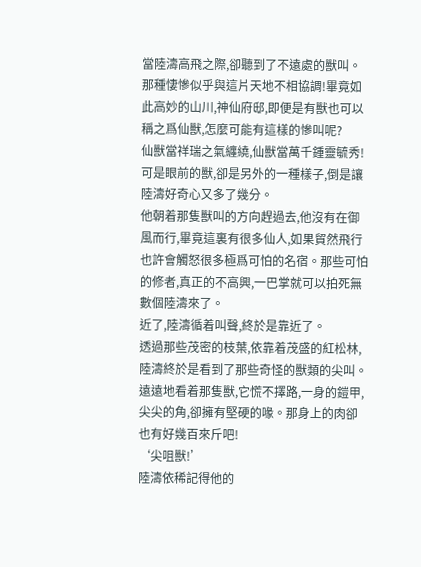當陸濤高飛之際,卻聽到了不遠處的獸叫。
那種悽慘似乎與這片天地不相協調!畢竟如此高妙的山川,神仙府邸,即便是有獸也可以稱之爲仙獸,怎麼可能有這樣的慘叫呢?
仙獸當祥瑞之氣纏繞,仙獸當萬千鍾靈毓秀!
可是眼前的獸,卻是另外的一種樣子,倒是讓陸濤好奇心又多了幾分。
他朝着那隻獸叫的方向趕過去,他沒有在御風而行,畢竟這裏有很多仙人,如果貿然飛行也許會觸怒很多極爲可怕的名宿。那些可怕的修者,真正的不高興,一巴掌就可以拍死無數個陸濤來了。
近了,陸濤循着叫聲,終於是靠近了。
透過那些茂密的枝葉,依靠着茂盛的紅松林,陸濤終於是看到了那些奇怪的獸類的尖叫。
遠遠地看着那隻獸,它慌不擇路,一身的鎧甲,尖尖的角,卻擁有堅硬的喙。那身上的肉卻也有好幾百來斤吧!
‘尖咀獸!’
陸濤依稀記得他的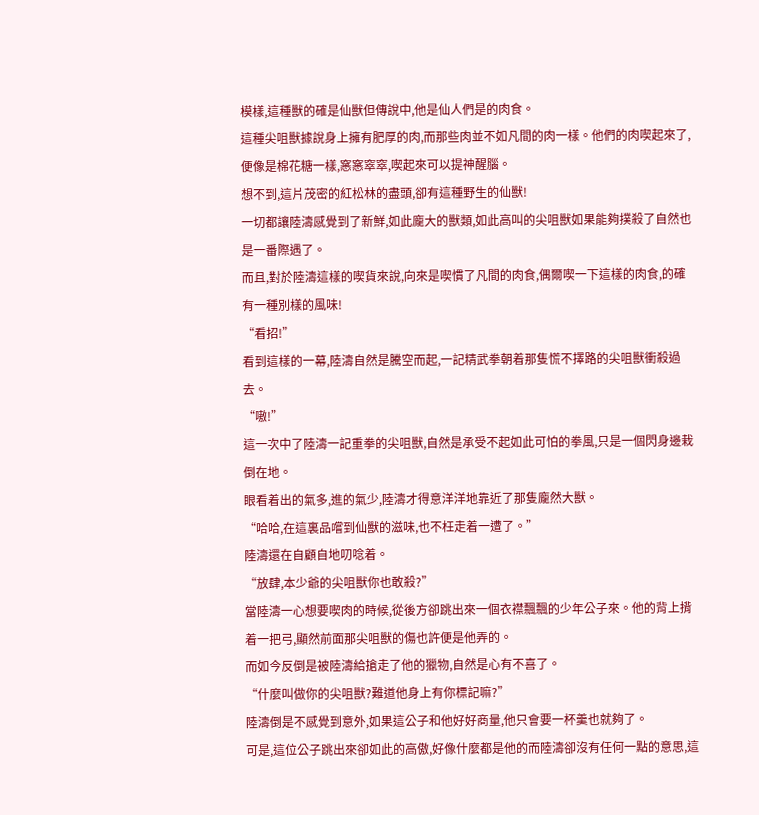模樣,這種獸的確是仙獸但傳說中,他是仙人們是的肉食。
這種尖咀獸據說身上擁有肥厚的肉,而那些肉並不如凡間的肉一樣。他們的肉喫起來了,便像是棉花糖一樣,窸窸窣窣,喫起來可以提神醒腦。
想不到,這片茂密的紅松林的盡頭,卻有這種野生的仙獸!
一切都讓陸濤感覺到了新鮮,如此龐大的獸類,如此高叫的尖咀獸如果能夠撲殺了自然也是一番際遇了。
而且,對於陸濤這樣的喫貨來說,向來是喫慣了凡間的肉食,偶爾喫一下這樣的肉食,的確有一種別樣的風味!
“看招!”
看到這樣的一幕,陸濤自然是騰空而起,一記精武拳朝着那隻慌不擇路的尖咀獸衝殺過去。
“嗷!”
這一次中了陸濤一記重拳的尖咀獸,自然是承受不起如此可怕的拳風,只是一個閃身邊栽倒在地。
眼看着出的氣多,進的氣少,陸濤才得意洋洋地靠近了那隻龐然大獸。
“哈哈,在這裏品嚐到仙獸的滋味,也不枉走着一遭了。”
陸濤還在自顧自地叨唸着。
“放肆,本少爺的尖咀獸你也敢殺?”
當陸濤一心想要喫肉的時候,從後方卻跳出來一個衣襟飄飄的少年公子來。他的背上揹着一把弓,顯然前面那尖咀獸的傷也許便是他弄的。
而如今反倒是被陸濤給搶走了他的獵物,自然是心有不喜了。
“什麼叫做你的尖咀獸?難道他身上有你標記嘛?”
陸濤倒是不感覺到意外,如果這公子和他好好商量,他只會要一杯羹也就夠了。
可是,這位公子跳出來卻如此的高傲,好像什麼都是他的而陸濤卻沒有任何一點的意思,這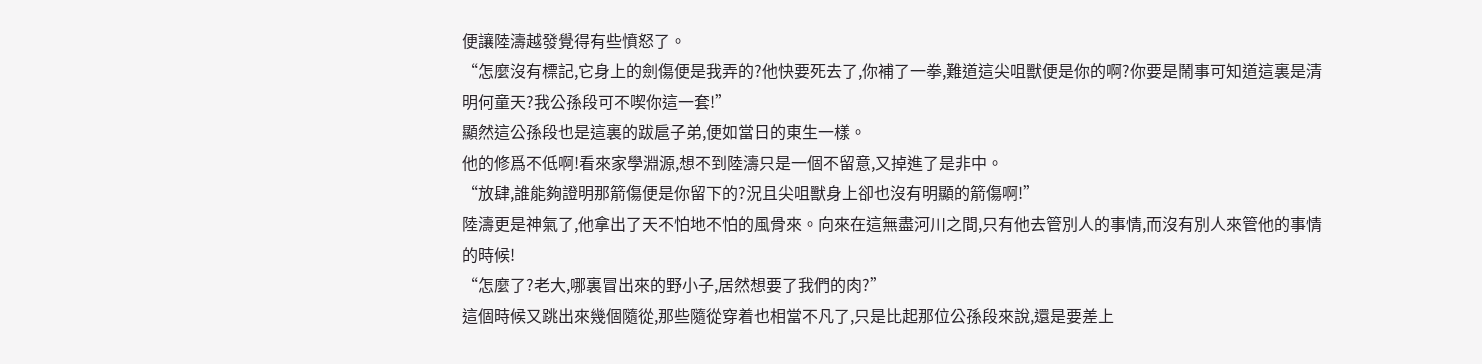便讓陸濤越發覺得有些憤怒了。
“怎麼沒有標記,它身上的劍傷便是我弄的?他快要死去了,你補了一拳,難道這尖咀獸便是你的啊?你要是鬧事可知道這裏是清明何童天?我公孫段可不喫你這一套!”
顯然這公孫段也是這裏的跋扈子弟,便如當日的東生一樣。
他的修爲不低啊!看來家學淵源,想不到陸濤只是一個不留意,又掉進了是非中。
“放肆,誰能夠證明那箭傷便是你留下的?況且尖咀獸身上卻也沒有明顯的箭傷啊!”
陸濤更是神氣了,他拿出了天不怕地不怕的風骨來。向來在這無盡河川之間,只有他去管別人的事情,而沒有別人來管他的事情的時候!
“怎麼了?老大,哪裏冒出來的野小子,居然想要了我們的肉?”
這個時候又跳出來幾個隨從,那些隨從穿着也相當不凡了,只是比起那位公孫段來說,還是要差上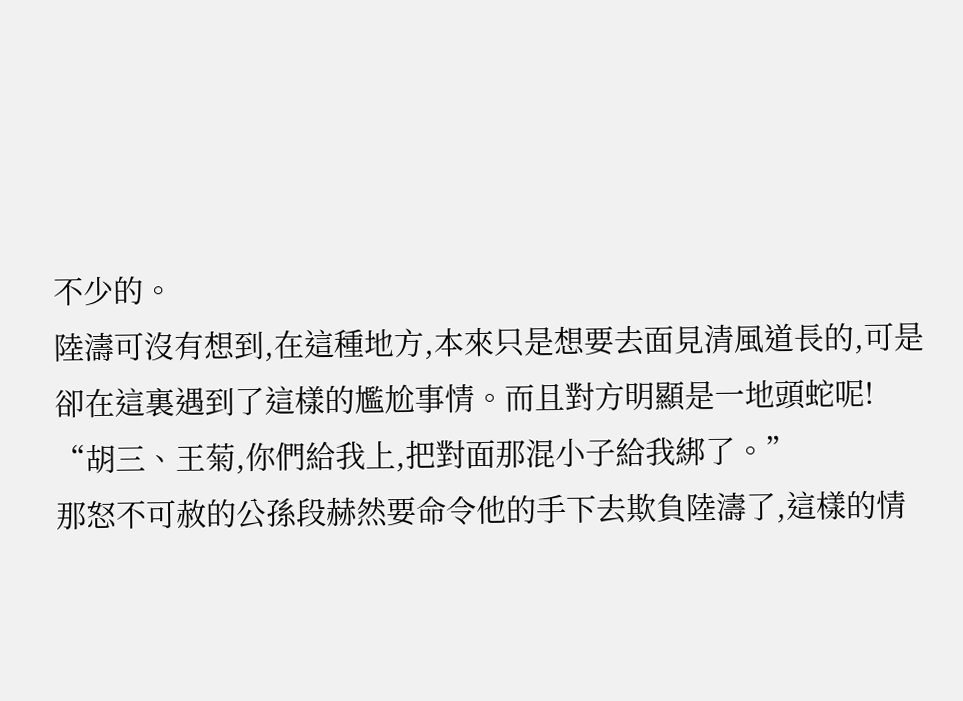不少的。
陸濤可沒有想到,在這種地方,本來只是想要去面見清風道長的,可是卻在這裏遇到了這樣的尷尬事情。而且對方明顯是一地頭蛇呢!
“胡三、王菊,你們給我上,把對面那混小子給我綁了。”
那怒不可赦的公孫段赫然要命令他的手下去欺負陸濤了,這樣的情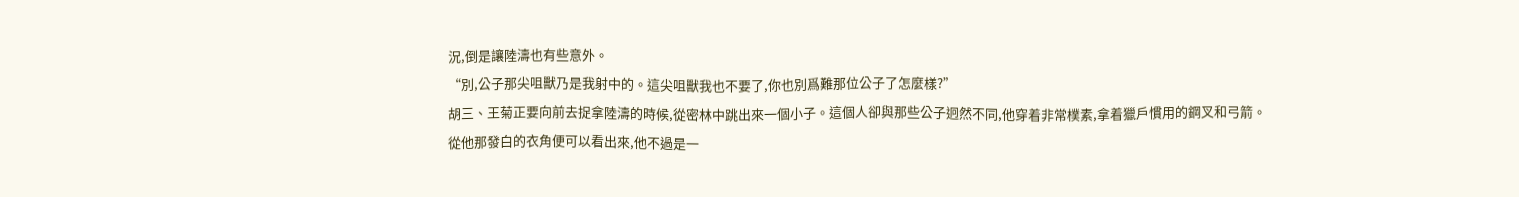況,倒是讓陸濤也有些意外。
“別,公子那尖咀獸乃是我射中的。這尖咀獸我也不要了,你也別爲難那位公子了怎麼樣?”
胡三、王菊正要向前去捉拿陸濤的時候,從密林中跳出來一個小子。這個人卻與那些公子迥然不同,他穿着非常樸素,拿着獵戶慣用的鋼叉和弓箭。
從他那發白的衣角便可以看出來,他不過是一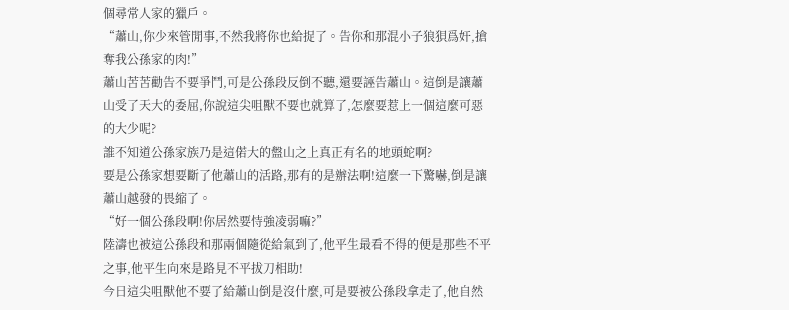個尋常人家的獵戶。
“蕭山,你少來管閒事,不然我將你也給捉了。告你和那混小子狼狽爲奸,搶奪我公孫家的肉!”
蕭山苦苦勸告不要爭鬥,可是公孫段反倒不聽,還要誣告蕭山。這倒是讓蕭山受了天大的委屈,你說這尖咀獸不要也就算了,怎麼要惹上一個這麼可惡的大少呢?
誰不知道公孫家族乃是這偌大的盤山之上真正有名的地頭蛇啊?
要是公孫家想要斷了他蕭山的活路,那有的是辦法啊!這麼一下驚嚇,倒是讓蕭山越發的畏縮了。
“好一個公孫段啊!你居然要恃強凌弱嘛?”
陸濤也被這公孫段和那兩個隨從給氣到了,他平生最看不得的便是那些不平之事,他平生向來是路見不平拔刀相助!
今日這尖咀獸他不要了給蕭山倒是沒什麼,可是要被公孫段拿走了,他自然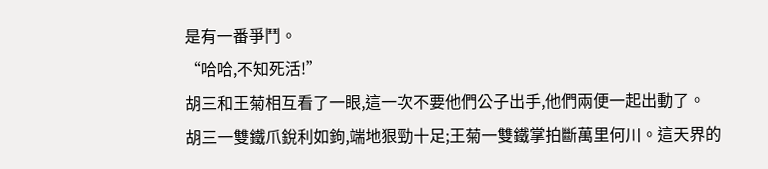是有一番爭鬥。
“哈哈,不知死活!”
胡三和王菊相互看了一眼,這一次不要他們公子出手,他們兩便一起出動了。
胡三一雙鐵爪銳利如鉤,端地狠勁十足;王菊一雙鐵掌拍斷萬里何川。這天界的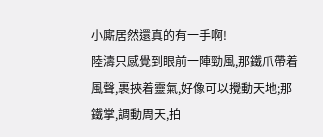小廝居然還真的有一手啊!
陸濤只感覺到眼前一陣勁風,那鐵爪帶着風聲,裹挾着靈氣,好像可以攪動天地;那鐵掌,調動周天,拍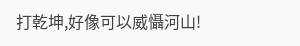打乾坤,好像可以威懾河山!